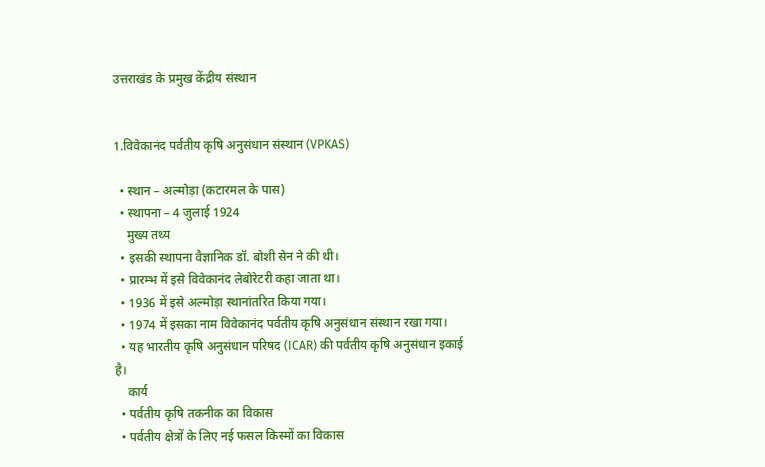उत्तराखंड के प्रमुख केंद्रीय संस्थान


1.विवेकानंद पर्वतीय कृषि अनुसंधान संस्थान (VPKAS)

  • स्थान – अल्मोड़ा (कटारमल के पास)
  • स्थापना – 4 जुलाई 1924
    मुख्य तथ्य
  • इसकी स्थापना वैज्ञानिक डॉ. बोशी सेन ने की थी।
  • प्रारम्भ में इसे विवेकानंद लेबोरेटरी कहा जाता था।
  • 1936 में इसे अल्मोड़ा स्थानांतरित किया गया।
  • 1974 में इसका नाम विवेकानंद पर्वतीय कृषि अनुसंधान संस्थान रखा गया।
  • यह भारतीय कृषि अनुसंधान परिषद (ICAR) की पर्वतीय कृषि अनुसंधान इकाई है।
    कार्य
  • पर्वतीय कृषि तकनीक का विकास
  • पर्वतीय क्षेत्रों के लिए नई फसल किस्मों का विकास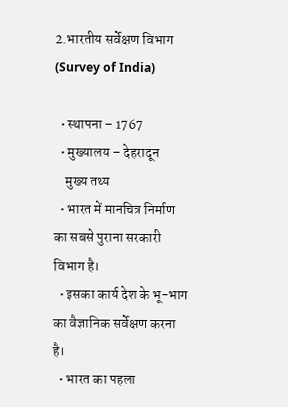2.भारतीय सर्वेक्षण विभाग (Survey of India)

  • स्थापना – 1767
  • मुख्यालय – देहरादून
    मुख्य तथ्य
  • भारत में मानचित्र निर्माण का सबसे पुराना सरकारी विभाग है।
  • इसका कार्य देश के भू-भाग का वैज्ञानिक सर्वेक्षण करना है।
  • भारत का पहला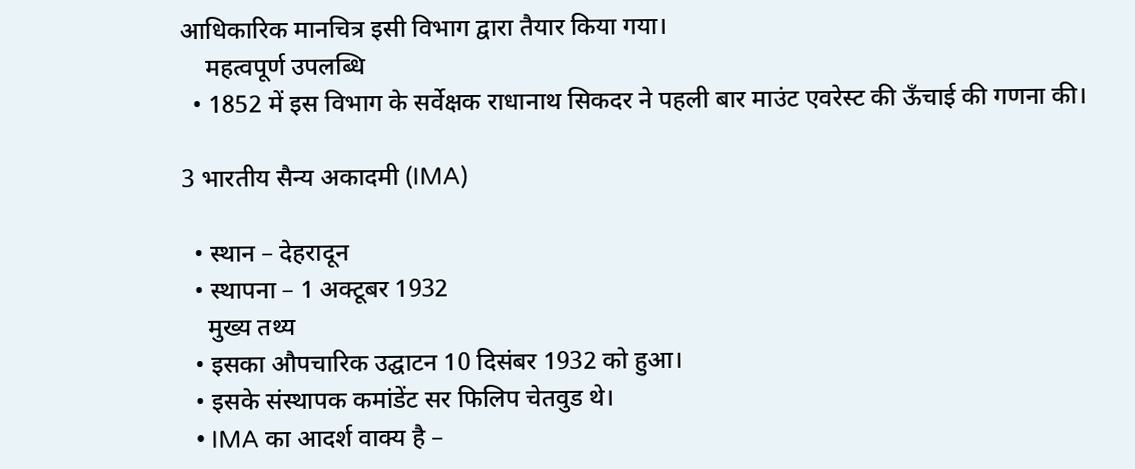आधिकारिक मानचित्र इसी विभाग द्वारा तैयार किया गया।
    महत्वपूर्ण उपलब्धि
  • 1852 में इस विभाग के सर्वेक्षक राधानाथ सिकदर ने पहली बार माउंट एवरेस्ट की ऊँचाई की गणना की।

3 भारतीय सैन्य अकादमी (IMA)

  • स्थान – देहरादून
  • स्थापना – 1 अक्टूबर 1932
    मुख्य तथ्य
  • इसका औपचारिक उद्घाटन 10 दिसंबर 1932 को हुआ।
  • इसके संस्थापक कमांडेंट सर फिलिप चेतवुड थे।
  • IMA का आदर्श वाक्य है –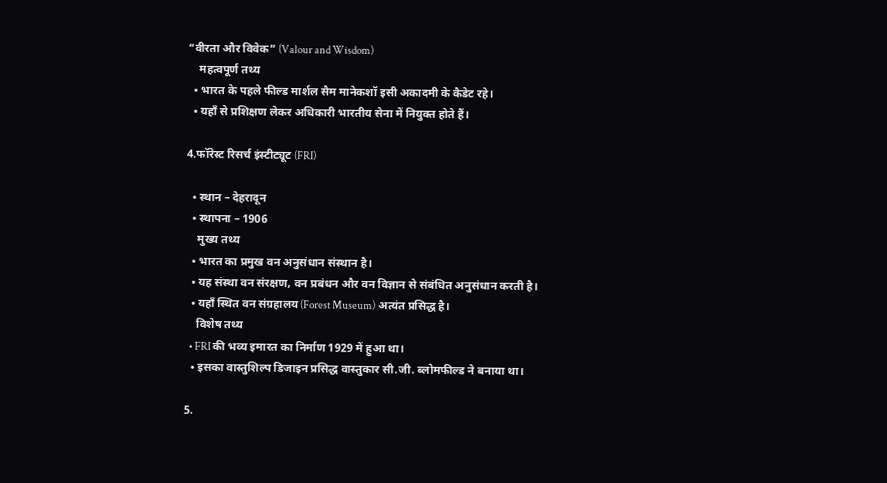“वीरता और विवेक” (Valour and Wisdom)
    महत्वपूर्ण तथ्य
  • भारत के पहले फील्ड मार्शल सैम मानेकशॉ इसी अकादमी के कैडेट रहे।
  • यहाँ से प्रशिक्षण लेकर अधिकारी भारतीय सेना में नियुक्त होते हैं।

4.फॉरेस्ट रिसर्च इंस्टीट्यूट (FRI)

  • स्थान – देहरादून
  • स्थापना – 1906
    मुख्य तथ्य
  • भारत का प्रमुख वन अनुसंधान संस्थान है।
  • यह संस्था वन संरक्षण, वन प्रबंधन और वन विज्ञान से संबंधित अनुसंधान करती है।
  • यहाँ स्थित वन संग्रहालय (Forest Museum) अत्यंत प्रसिद्ध है।
    विशेष तथ्य
  • FRI की भव्य इमारत का निर्माण 1929 में हुआ था।
  • इसका वास्तुशिल्प डिजाइन प्रसिद्ध वास्तुकार सी.जी. ब्लोमफील्ड ने बनाया था।

5.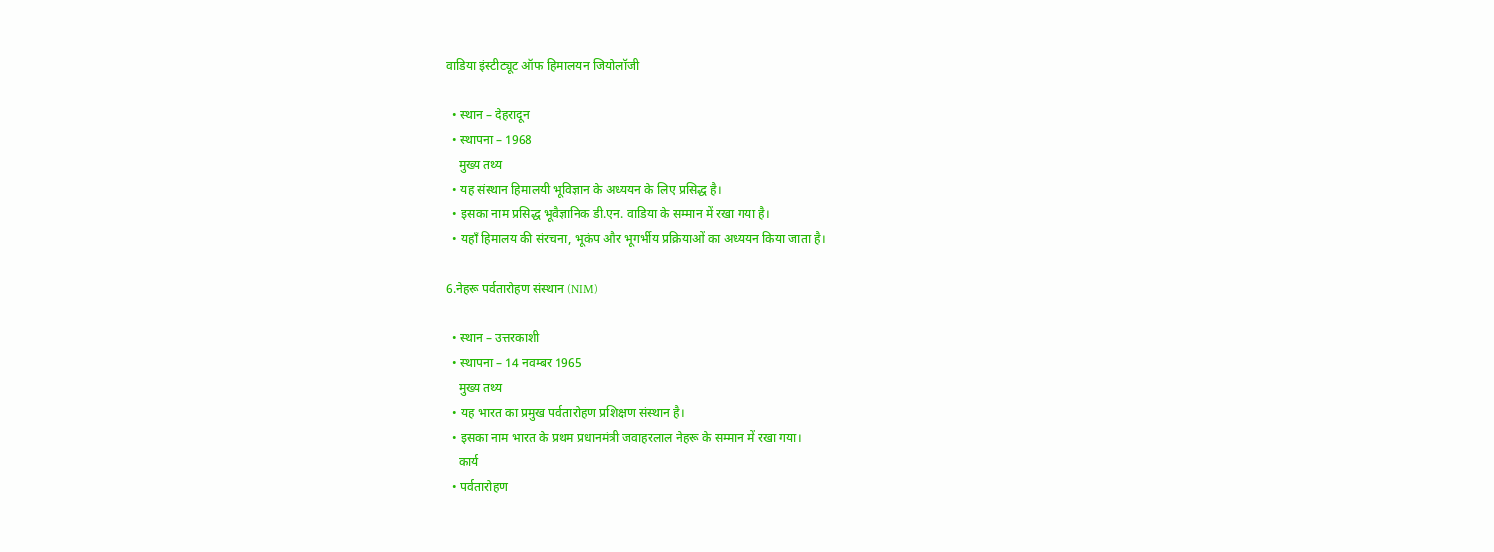वाडिया इंस्टीट्यूट ऑफ हिमालयन जियोलॉजी

  • स्थान – देहरादून
  • स्थापना – 1968
    मुख्य तथ्य
  • यह संस्थान हिमालयी भूविज्ञान के अध्ययन के लिए प्रसिद्ध है।
  • इसका नाम प्रसिद्ध भूवैज्ञानिक डी.एन. वाडिया के सम्मान में रखा गया है।
  • यहाँ हिमालय की संरचना, भूकंप और भूगर्भीय प्रक्रियाओं का अध्ययन किया जाता है।

6.नेहरू पर्वतारोहण संस्थान (NIM)

  • स्थान – उत्तरकाशी
  • स्थापना – 14 नवम्बर 1965
    मुख्य तथ्य
  • यह भारत का प्रमुख पर्वतारोहण प्रशिक्षण संस्थान है।
  • इसका नाम भारत के प्रथम प्रधानमंत्री जवाहरलाल नेहरू के सम्मान में रखा गया।
    कार्य
  • पर्वतारोहण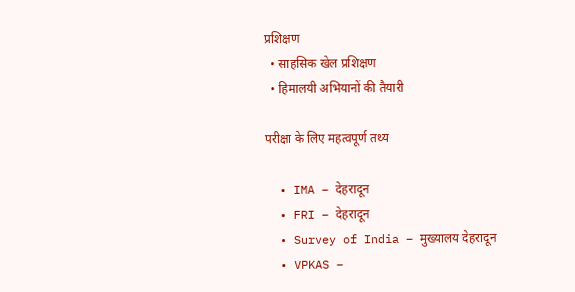प्रशिक्षण
  • साहसिक खेल प्रशिक्षण
  • हिमालयी अभियानों की तैयारी

परीक्षा के लिए महत्वपूर्ण तथ्य

  • IMA – देहरादून
  • FRI – देहरादून
  • Survey of India – मुख्यालय देहरादून
  • VPKAS –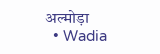अल्मोड़ा
  • Wadia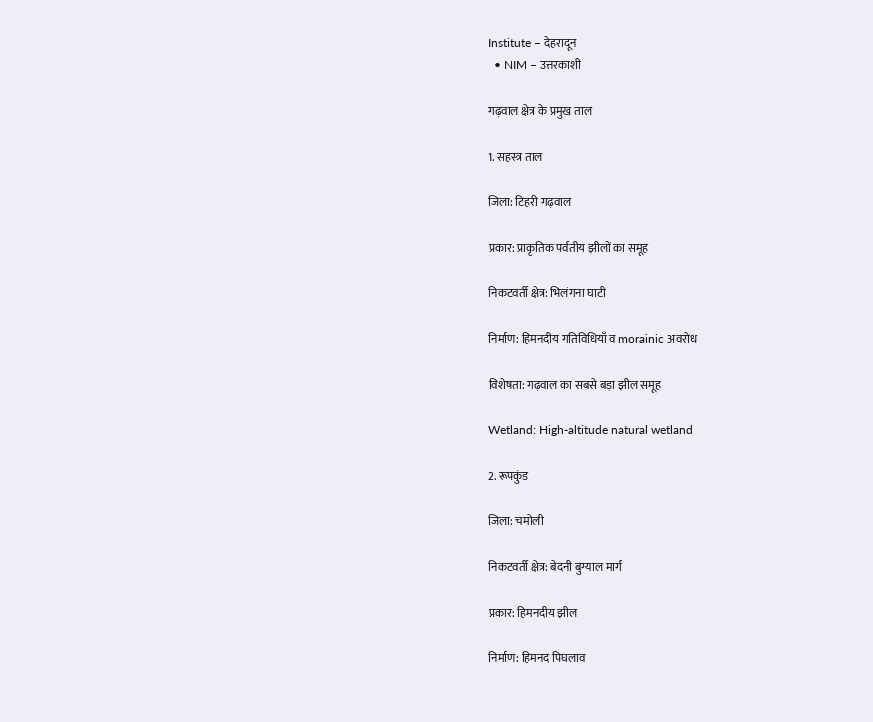Institute – देहरादून
  • NIM – उत्तरकाशी

गढ़वाल क्षेत्र के प्रमुख ताल

1. सहस्त्र ताल

जिला: टिहरी गढ़वाल

प्रकार: प्राकृतिक पर्वतीय झीलों का समूह

निकटवर्ती क्षेत्र: भिलंगना घाटी

निर्माण: हिमनदीय गतिविधियाँ व morainic अवरोध

विशेषता: गढ़वाल का सबसे बड़ा झील समूह

Wetland: High-altitude natural wetland

2. रूपकुंड

जिला: चमोली

निकटवर्ती क्षेत्र: बेदनी बुग्याल मार्ग

प्रकार: हिमनदीय झील

निर्माण: हिमनद पिघलाव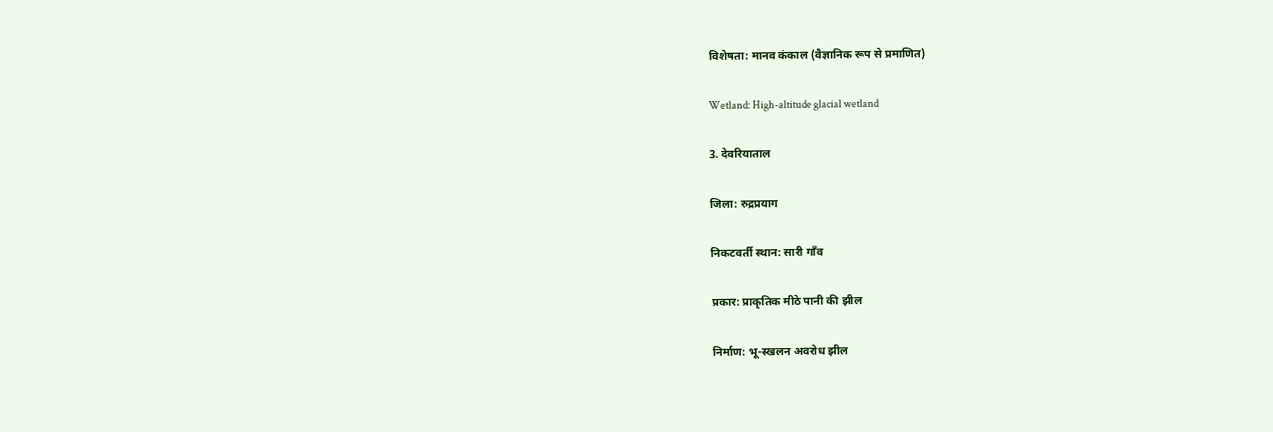विशेषता: मानव कंकाल (वैज्ञानिक रूप से प्रमाणित)

Wetland: High-altitude glacial wetland

3. देवरियाताल

जिला: रुद्रप्रयाग

निकटवर्ती स्थान: सारी गाँव

प्रकार: प्राकृतिक मीठे पानी की झील

निर्माण: भू-स्खलन अवरोध झील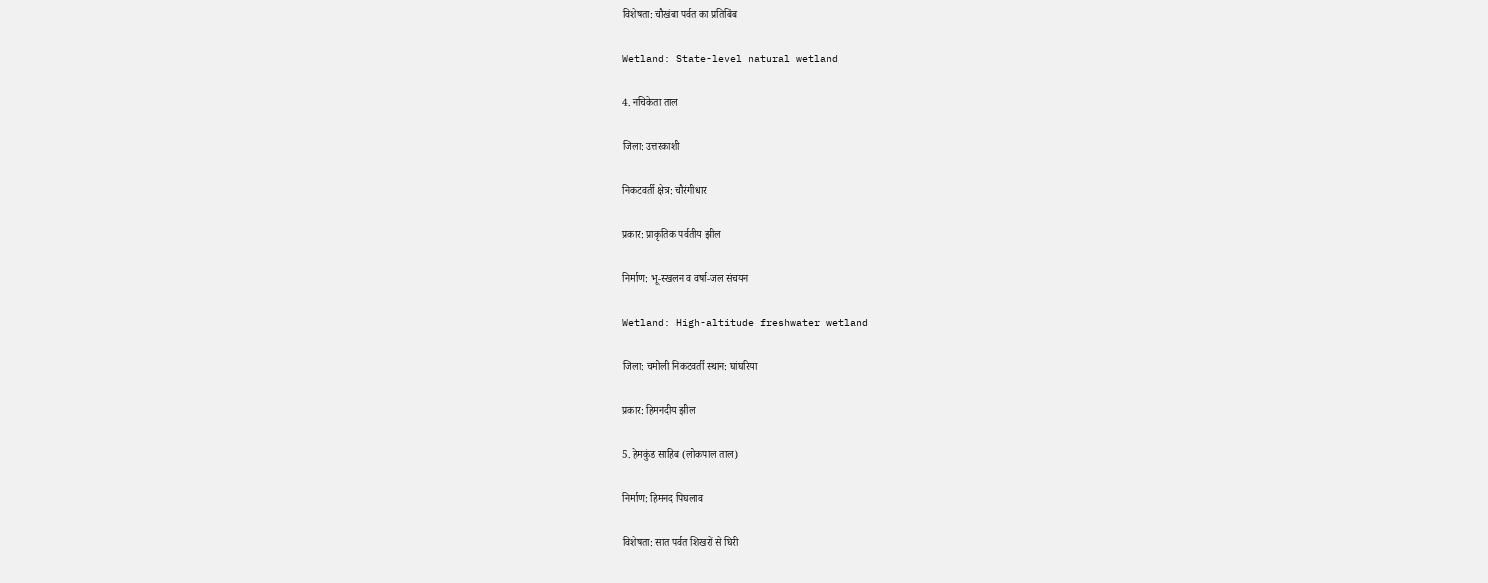विशेषता: चौखंबा पर्वत का प्रतिबिंब

Wetland: State-level natural wetland

4. नचिकेता ताल

जिला: उत्तरकाशी

निकटवर्ती क्षेत्र: चौरंगीधार

प्रकार: प्राकृतिक पर्वतीय झील

निर्माण: भू-स्खलन व वर्षा-जल संचयन

Wetland: High-altitude freshwater wetland

जिला: चमोली निकटवर्ती स्थान: घांघरिया

प्रकार: हिमनदीय झील

5. हेमकुंड साहिब (लोकपाल ताल)

निर्माण: हिमनद पिघलाव

विशेषता: सात पर्वत शिखरों से घिरी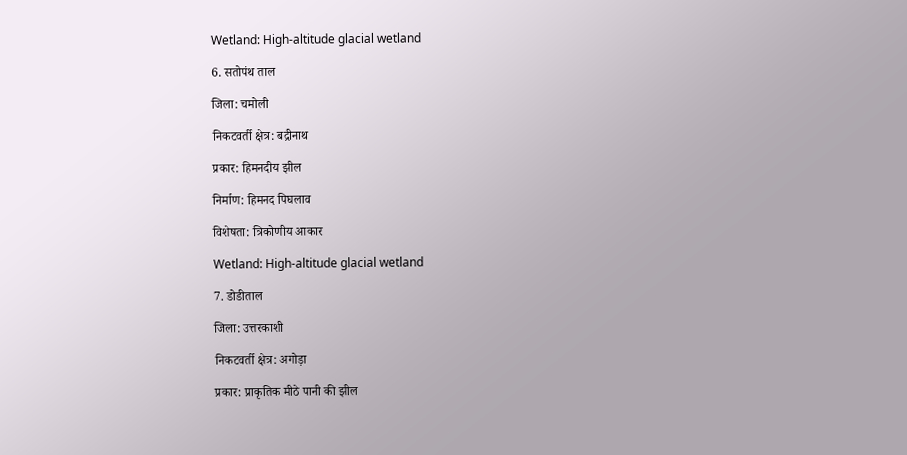Wetland: High-altitude glacial wetland

6. सतोपंथ ताल

जिला: चमोली

निकटवर्ती क्षेत्र: बद्रीनाथ

प्रकार: हिमनदीय झील

निर्माण: हिमनद पिघलाव

विशेषता: त्रिकोणीय आकार

Wetland: High-altitude glacial wetland

7. डोडीताल

जिला: उत्तरकाशी

निकटवर्ती क्षेत्र: अगोड़ा

प्रकार: प्राकृतिक मीठे पानी की झील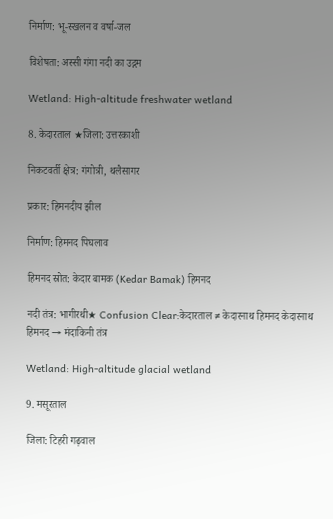निर्माण: भू-स्खलन व वर्षा-जल

विशेषता: अस्सी गंगा नदी का उद्गम

Wetland: High-altitude freshwater wetland

8. केदारताल ★जिला: उत्तरकाशी

निकटवर्ती क्षेत्र: गंगोत्री, थलैसागर

प्रकार: हिमनदीय झील

निर्माण: हिमनद पिघलाव

हिमनद स्रोत: केदार बामक (Kedar Bamak) हिमनद

नदी तंत्र: भागीरथी★ Confusion Clear:केदारताल ≠ केदारनाथ हिमनद केदारनाथ हिमनद → मंदाकिनी तंत्र

Wetland: High-altitude glacial wetland

9. मसूरताल

जिला: टिहरी गढ़वाल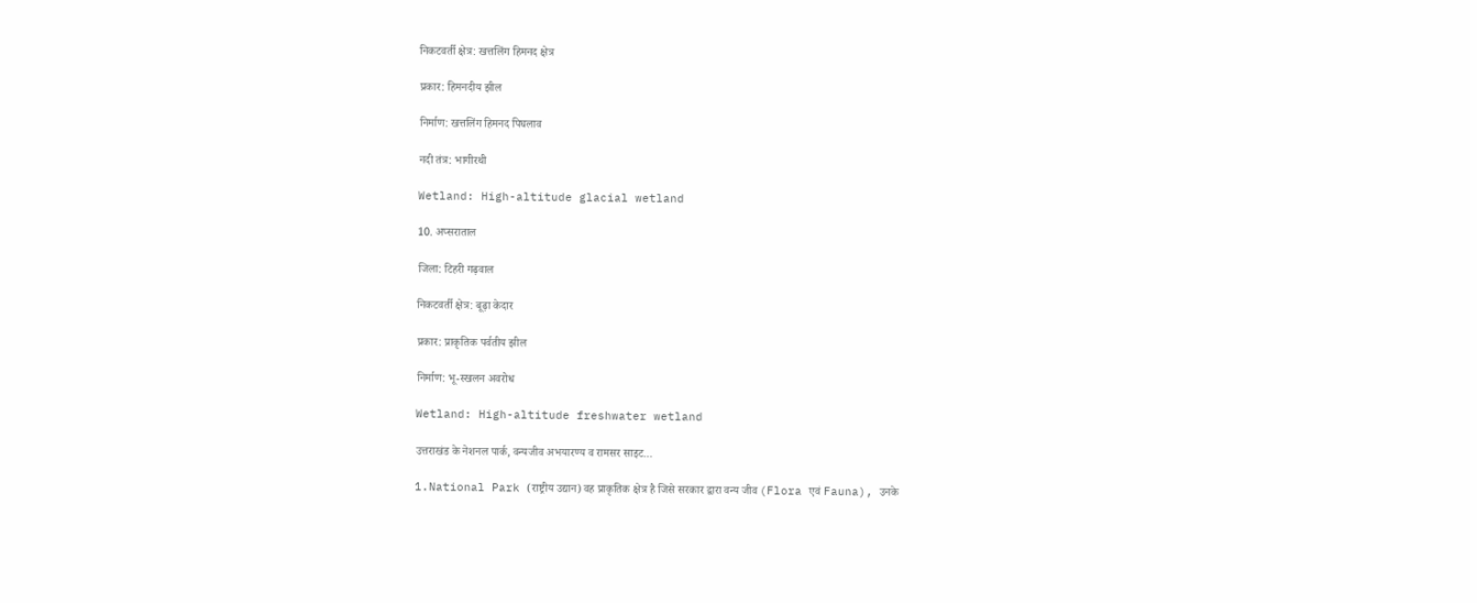निकटवर्ती क्षेत्र: खत्तलिंग हिमनद क्षेत्र

प्रकार: हिमनदीय झील

निर्माण: खत्तलिंग हिमनद पिघलाव

नदी तंत्र: भागीरथी

Wetland: High-altitude glacial wetland

10. अप्सराताल

जिला: टिहरी गढ़वाल

निकटवर्ती क्षेत्र: बूढ़ा केदार

प्रकार: प्राकृतिक पर्वतीय झील

निर्माण: भू-स्खलन अवरोध

Wetland: High-altitude freshwater wetland

उत्तराखंड के नेशनल पार्क, वन्यजीव अभयारण्य व रामसर साइट…

1.National Park (राष्ट्रीय उद्यान) वह प्राकृतिक क्षेत्र है जिसे सरकार द्वारा वन्य जीव (Flora एवं Fauna), उनके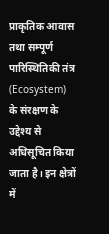प्राकृतिक आवास तथा सम्पूर्ण पारिस्थितिकी तंत्र (Ecosystem) के संरक्षण के उद्देश्य से अधिसूचित किया जाता है। इन क्षेत्रों में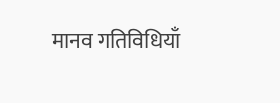मानव गतिविधियाँ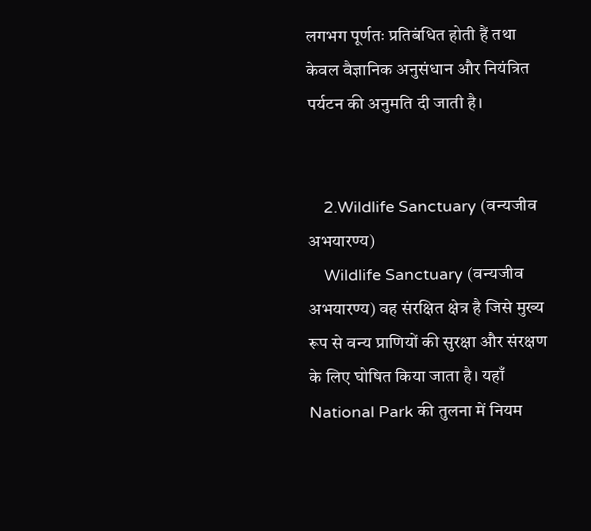लगभग पूर्णतः प्रतिबंधित होती हैं तथा केवल वैज्ञानिक अनुसंधान और नियंत्रित पर्यटन की अनुमति दी जाती है।


    2.Wildlife Sanctuary (वन्यजीव अभयारण्य)
    Wildlife Sanctuary (वन्यजीव अभयारण्य) वह संरक्षित क्षेत्र है जिसे मुख्य रूप से वन्य प्राणियों की सुरक्षा और संरक्षण के लिए घोषित किया जाता है। यहाँ National Park की तुलना में नियम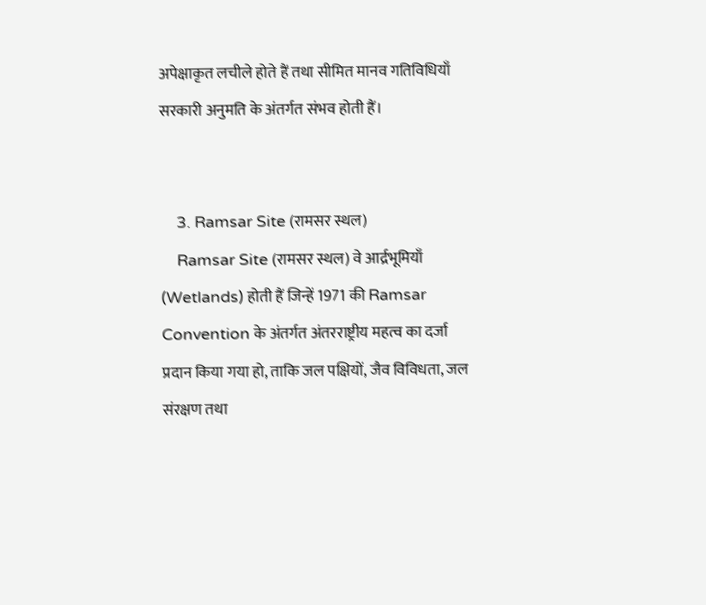अपेक्षाकृत लचीले होते हैं तथा सीमित मानव गतिविधियाँ सरकारी अनुमति के अंतर्गत संभव होती हैं।


    3. Ramsar Site (रामसर स्थल)
    Ramsar Site (रामसर स्थल) वे आर्द्रभूमियाँ (Wetlands) होती हैं जिन्हें 1971 की Ramsar Convention के अंतर्गत अंतरराष्ट्रीय महत्व का दर्जा प्रदान किया गया हो, ताकि जल पक्षियों, जैव विविधता, जल संरक्षण तथा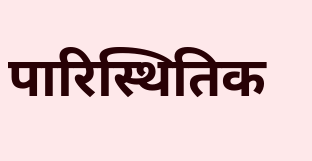पारिस्थितिक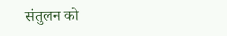संतुलन को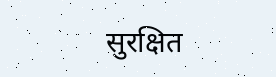सुरक्षित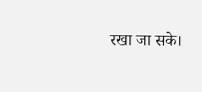रखा जा सके।